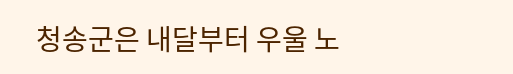청송군은 내달부터 우울 노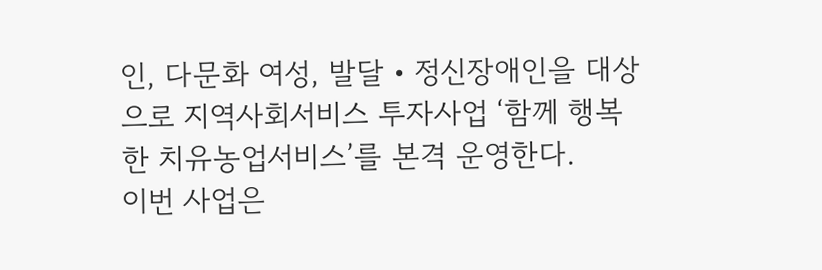인, 다문화 여성, 발달‧정신장애인을 대상으로 지역사회서비스 투자사업 ‘함께 행복한 치유농업서비스’를 본격 운영한다.
이번 사업은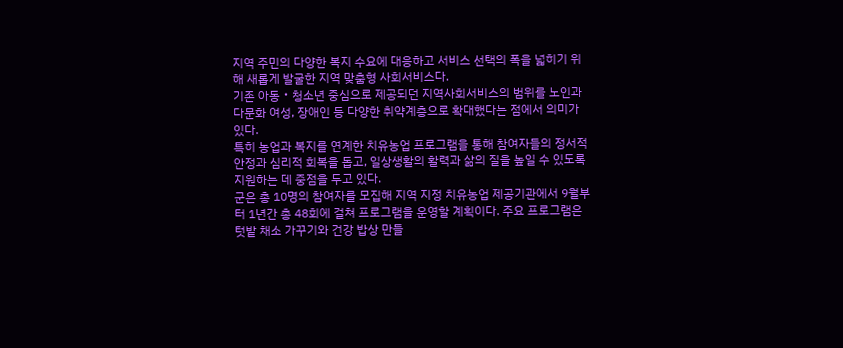지역 주민의 다양한 복지 수요에 대응하고 서비스 선택의 폭을 넓히기 위해 새롭게 발굴한 지역 맞춤형 사회서비스다.
기존 아동‧청소년 중심으로 제공되던 지역사회서비스의 범위를 노인과 다문화 여성, 장애인 등 다양한 취약계층으로 확대했다는 점에서 의미가 있다.
특히 농업과 복지를 연계한 치유농업 프로그램을 통해 참여자들의 정서적 안정과 심리적 회복을 돕고, 일상생활의 활력과 삶의 질을 높일 수 있도록 지원하는 데 중점을 두고 있다.
군은 총 10명의 참여자를 모집해 지역 지정 치유농업 제공기관에서 9월부터 1년간 총 48회에 걸쳐 프로그램을 운영할 계획이다. 주요 프로그램은 텃밭 채소 가꾸기와 건강 밥상 만들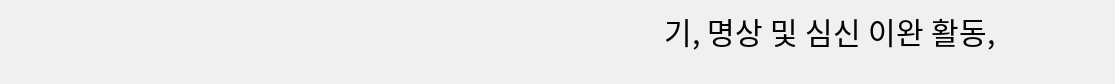기, 명상 및 심신 이완 활동,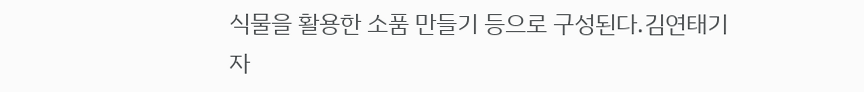식물을 활용한 소품 만들기 등으로 구성된다.김연태기자